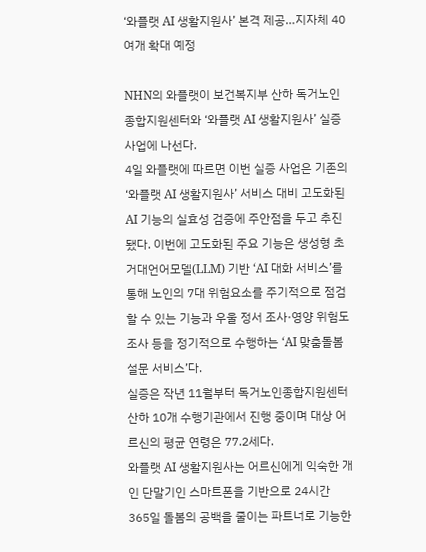‘와플랫 AI 생활지원사’ 본격 제공…지자체 40여개 확대 예정

NHN의 와플랫이 보건복지부 산하 독거노인종합지원센터와 ‘와플랫 AI 생활지원사’ 실증 사업에 나선다.
4일 와플랫에 따르면 이번 실증 사업은 기존의 ‘와플랫 AI 생활지원사’ 서비스 대비 고도화된 AI 기능의 실효성 검증에 주안점을 두고 추진됐다. 이번에 고도화된 주요 기능은 생성형 초거대언어모델(LLM) 기반 ‘AI 대화 서비스’를 통해 노인의 7대 위험요소를 주기적으로 점검할 수 있는 기능과 우울 정서 조사·영양 위험도 조사 등을 정기적으로 수행하는 ‘AI 맞춤돌봄 설문 서비스’다.
실증은 작년 11월부터 독거노인종합지원센터 산하 10개 수행기관에서 진행 중이며 대상 어르신의 평균 연령은 77.2세다.
와플랫 AI 생활지원사는 어르신에게 익숙한 개인 단말기인 스마트폰을 기반으로 24시간 365일 돌봄의 공백을 줄이는 파트너로 기능한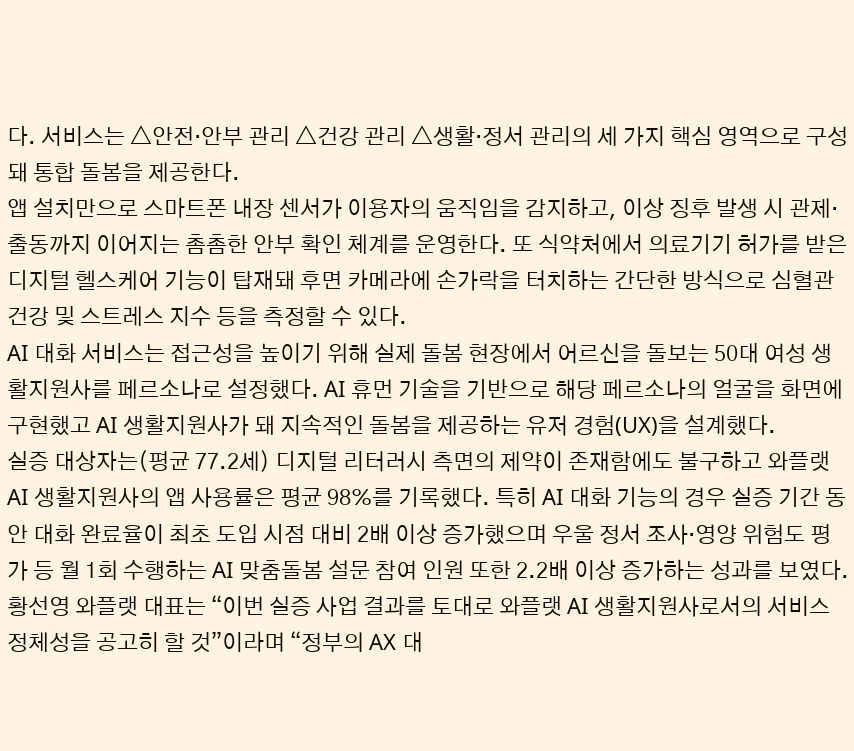다. 서비스는 △안전·안부 관리 △건강 관리 △생활·정서 관리의 세 가지 핵심 영역으로 구성돼 통합 돌봄을 제공한다.
앱 설치만으로 스마트폰 내장 센서가 이용자의 움직임을 감지하고, 이상 징후 발생 시 관제·출동까지 이어지는 촘촘한 안부 확인 체계를 운영한다. 또 식약처에서 의료기기 허가를 받은 디지털 헬스케어 기능이 탑재돼 후면 카메라에 손가락을 터치하는 간단한 방식으로 심혈관 건강 및 스트레스 지수 등을 측정할 수 있다.
AI 대화 서비스는 접근성을 높이기 위해 실제 돌봄 현장에서 어르신을 돌보는 50대 여성 생활지원사를 페르소나로 설정했다. AI 휴먼 기술을 기반으로 해당 페르소나의 얼굴을 화면에 구현했고 AI 생활지원사가 돼 지속적인 돌봄을 제공하는 유저 경험(UX)을 설계했다.
실증 대상자는(평균 77.2세) 디지털 리터러시 측면의 제약이 존재함에도 불구하고 와플랫 AI 생활지원사의 앱 사용률은 평균 98%를 기록했다. 특히 AI 대화 기능의 경우 실증 기간 동안 대화 완료율이 최초 도입 시점 대비 2배 이상 증가했으며 우울 정서 조사·영양 위험도 평가 등 월 1회 수행하는 AI 맞춤돌봄 설문 참여 인원 또한 2.2배 이상 증가하는 성과를 보였다.
황선영 와플랫 대표는 “이번 실증 사업 결과를 토대로 와플랫 AI 생활지원사로서의 서비스 정체성을 공고히 할 것”이라며 “정부의 AX 대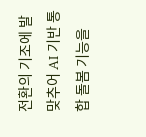전환의 기조에 발맞추어 AI 기반 통합 돌봄 기능을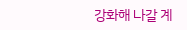강화해 나갈 계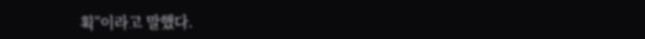획”이라고 말했다.